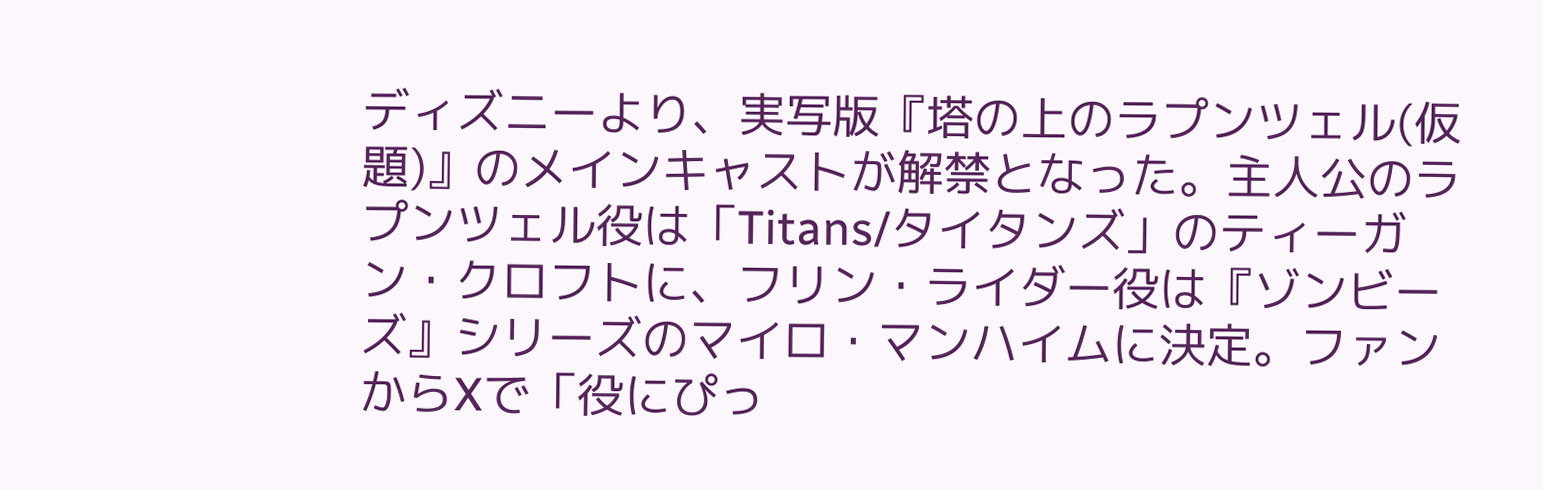ディズニーより、実写版『塔の上のラプンツェル(仮題)』のメインキャストが解禁となった。主人公のラプンツェル役は「Titans/タイタンズ」のティーガン・クロフトに、フリン・ライダー役は『ゾンビーズ』シリーズのマイロ・マンハイムに決定。ファンからXで「役にぴっ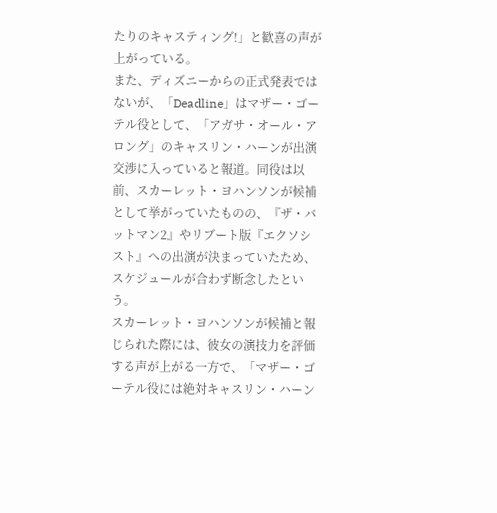たりのキャスティング!」と歓喜の声が上がっている。
また、ディズニーからの正式発表ではないが、「Deadline」はマザー・ゴーテル役として、「アガサ・オール・アロング」のキャスリン・ハーンが出演交渉に入っていると報道。同役は以前、スカーレット・ヨハンソンが候補として挙がっていたものの、『ザ・バットマン2』やリブート版『エクソシスト』への出演が決まっていたため、スケジュールが合わず断念したという。
スカーレット・ヨハンソンが候補と報じられた際には、彼女の演技力を評価する声が上がる一方で、「マザー・ゴーテル役には絶対キャスリン・ハーン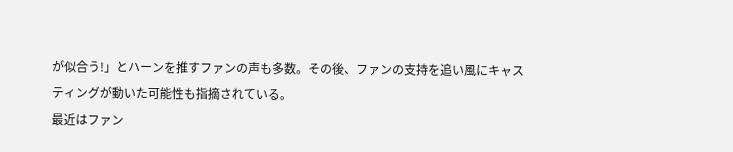が似合う!」とハーンを推すファンの声も多数。その後、ファンの支持を追い風にキャスティングが動いた可能性も指摘されている。
最近はファン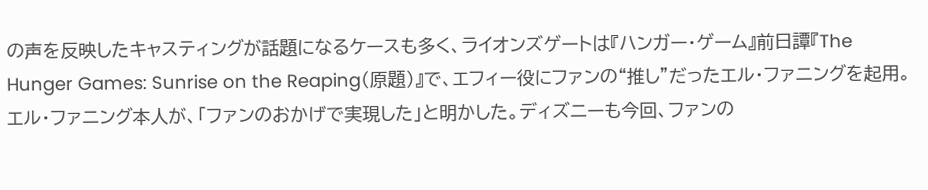の声を反映したキャスティングが話題になるケースも多く、ライオンズゲートは『ハンガー・ゲーム』前日譚『The Hunger Games: Sunrise on the Reaping(原題)』で、エフィー役にファンの“推し”だったエル・ファニングを起用。エル・ファニング本人が、「ファンのおかげで実現した」と明かした。ディズニーも今回、ファンの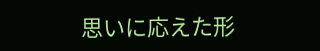思いに応えた形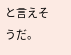と言えそうだ。